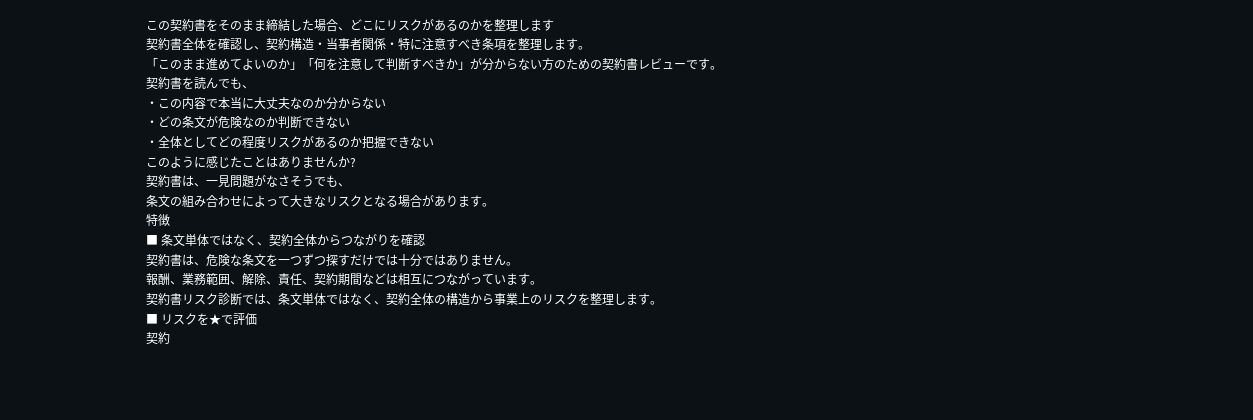この契約書をそのまま締結した場合、どこにリスクがあるのかを整理します
契約書全体を確認し、契約構造・当事者関係・特に注意すべき条項を整理します。
「このまま進めてよいのか」「何を注意して判断すべきか」が分からない方のための契約書レビューです。
契約書を読んでも、
・この内容で本当に大丈夫なのか分からない
・どの条文が危険なのか判断できない
・全体としてどの程度リスクがあるのか把握できない
このように感じたことはありませんか?
契約書は、一見問題がなさそうでも、
条文の組み合わせによって大きなリスクとなる場合があります。
特徴
■ 条文単体ではなく、契約全体からつながりを確認
契約書は、危険な条文を一つずつ探すだけでは十分ではありません。
報酬、業務範囲、解除、責任、契約期間などは相互につながっています。
契約書リスク診断では、条文単体ではなく、契約全体の構造から事業上のリスクを整理します。
■ リスクを★で評価
契約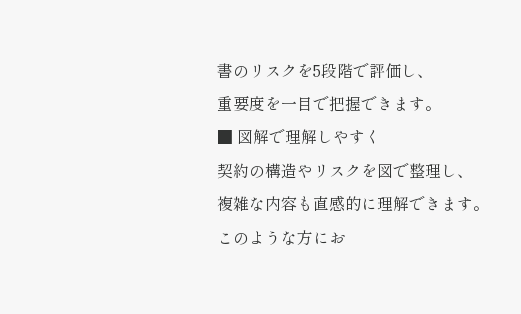書のリスクを5段階で評価し、
重要度を一目で把握できます。
■ 図解で理解しやすく
契約の構造やリスクを図で整理し、
複雑な内容も直感的に理解できます。
このような方にお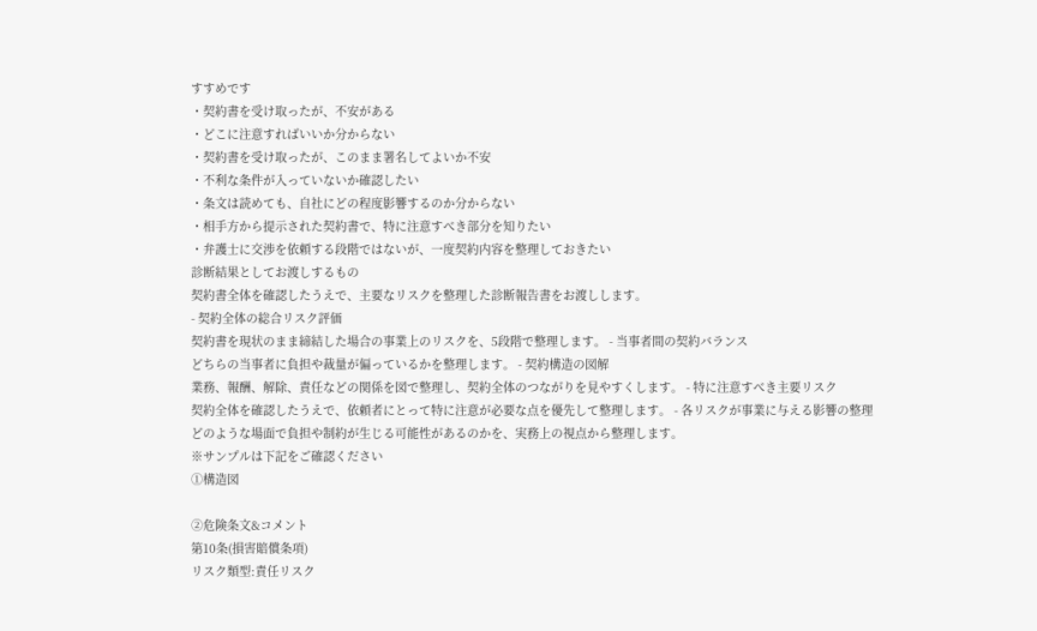すすめです
・契約書を受け取ったが、不安がある
・どこに注意すればいいか分からない
・契約書を受け取ったが、このまま署名してよいか不安
・不利な条件が入っていないか確認したい
・条文は読めても、自社にどの程度影響するのか分からない
・相手方から提示された契約書で、特に注意すべき部分を知りたい
・弁護士に交渉を依頼する段階ではないが、一度契約内容を整理しておきたい
診断結果としてお渡しするもの
契約書全体を確認したうえで、主要なリスクを整理した診断報告書をお渡しします。
- 契約全体の総合リスク評価
契約書を現状のまま締結した場合の事業上のリスクを、5段階で整理します。 - 当事者間の契約バランス
どちらの当事者に負担や裁量が偏っているかを整理します。 - 契約構造の図解
業務、報酬、解除、責任などの関係を図で整理し、契約全体のつながりを見やすくします。 - 特に注意すべき主要リスク
契約全体を確認したうえで、依頼者にとって特に注意が必要な点を優先して整理します。 - 各リスクが事業に与える影響の整理
どのような場面で負担や制約が生じる可能性があるのかを、実務上の視点から整理します。
※サンプルは下記をご確認ください
①構造図

②危険条文&コメント
第10条(損害賠償条項)
リスク類型:責任リスク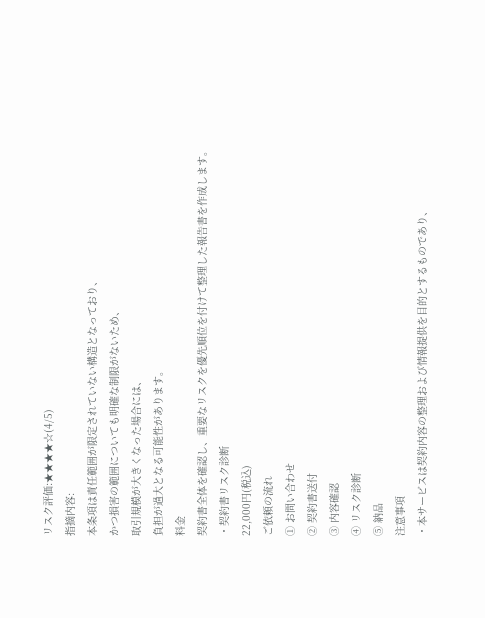リスク評価:★★★★☆(4/5)
指摘内容:
本条項は責任範囲が限定されていない構造となっており、
かつ損害の範囲についても明確な制限がないため、
取引規模が大きくなった場合には、
負担が過大となる可能性があります。
料金
契約書全体を確認し、重要なリスクを優先順位を付けて整理した報告書を作成します。
・契約書リスク診断
22,000円(税込)
ご依頼の流れ
① お問い合わせ
② 契約書送付
③ 内容確認
④ リスク診断
⑤ 納品
注意事項
・本サービスは契約内容の整理および情報提供を目的とするものであり、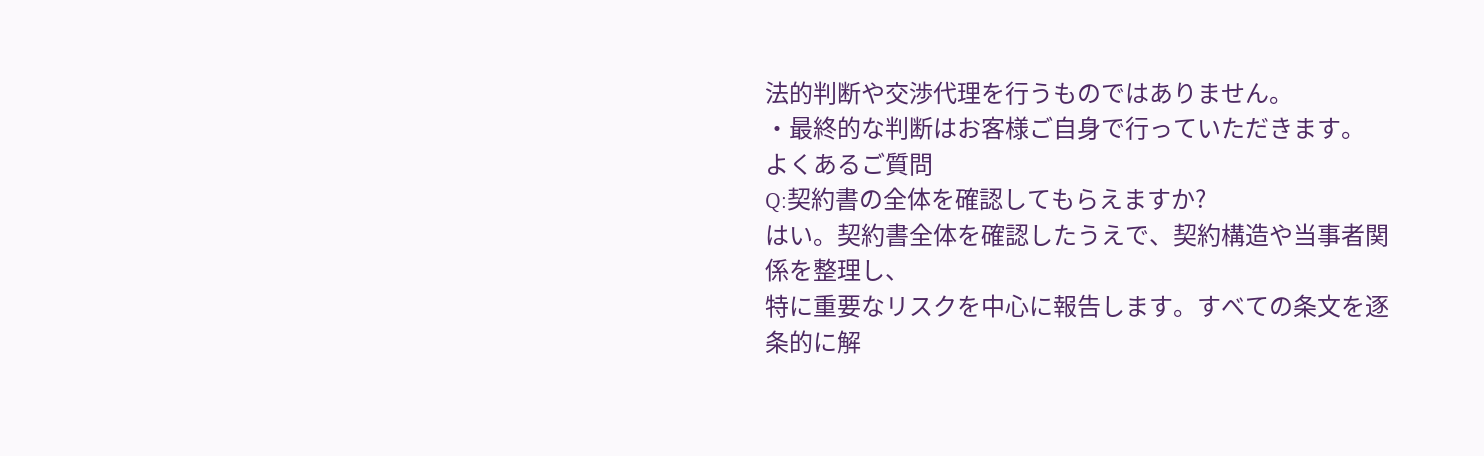法的判断や交渉代理を行うものではありません。
・最終的な判断はお客様ご自身で行っていただきます。
よくあるご質問
Q:契約書の全体を確認してもらえますか?
はい。契約書全体を確認したうえで、契約構造や当事者関係を整理し、
特に重要なリスクを中心に報告します。すべての条文を逐条的に解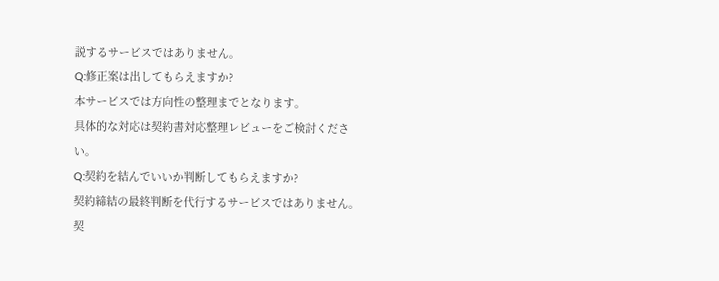説するサービスではありません。
Q:修正案は出してもらえますか?
本サービスでは方向性の整理までとなります。
具体的な対応は契約書対応整理レビューをご検討ください。
Q:契約を結んでいいか判断してもらえますか?
契約締結の最終判断を代行するサービスではありません。
契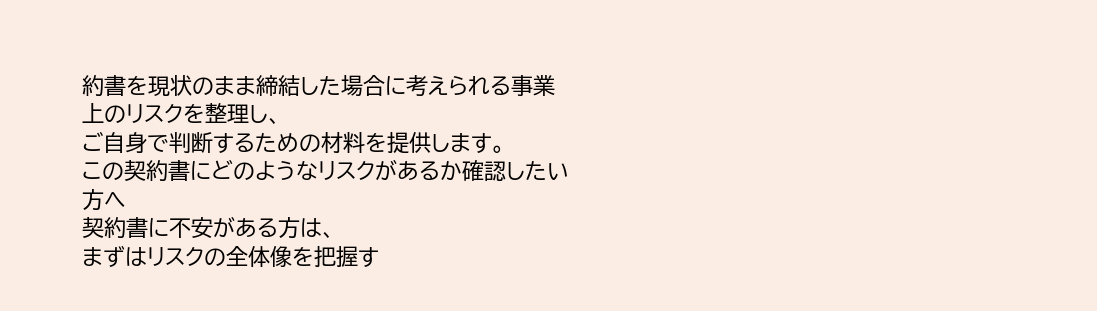約書を現状のまま締結した場合に考えられる事業上のリスクを整理し、
ご自身で判断するための材料を提供します。
この契約書にどのようなリスクがあるか確認したい方へ
契約書に不安がある方は、
まずはリスクの全体像を把握す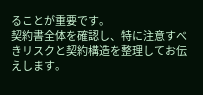ることが重要です。
契約書全体を確認し、特に注意すべきリスクと契約構造を整理してお伝えします。